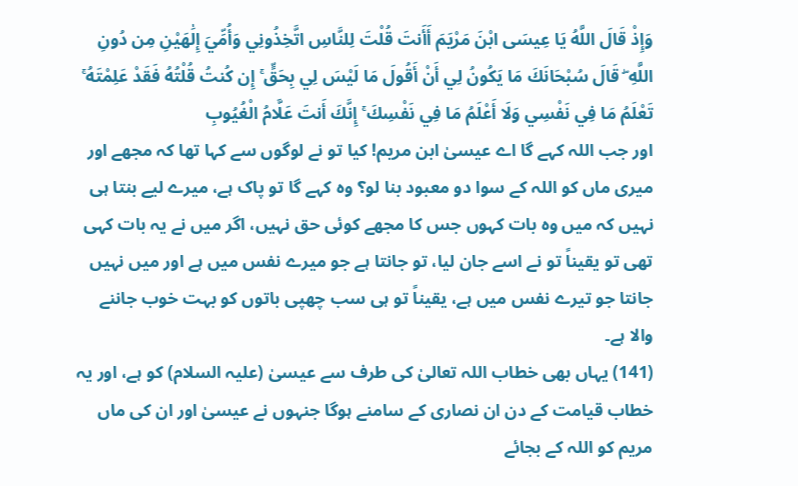وَإِذْ قَالَ اللَّهُ يَا عِيسَى ابْنَ مَرْيَمَ أَأَنتَ قُلْتَ لِلنَّاسِ اتَّخِذُونِي وَأُمِّيَ إِلَٰهَيْنِ مِن دُونِ اللَّهِ ۖ قَالَ سُبْحَانَكَ مَا يَكُونُ لِي أَنْ أَقُولَ مَا لَيْسَ لِي بِحَقٍّ ۚ إِن كُنتُ قُلْتُهُ فَقَدْ عَلِمْتَهُ ۚ تَعْلَمُ مَا فِي نَفْسِي وَلَا أَعْلَمُ مَا فِي نَفْسِكَ ۚ إِنَّكَ أَنتَ عَلَّامُ الْغُيُوبِ
اور جب اللہ کہے گا اے عیسیٰ ابن مریم! کیا تو نے لوگوں سے کہا تھا کہ مجھے اور میری ماں کو اللہ کے سوا دو معبود بنا لو؟ وہ کہے گا تو پاک ہے، میرے لیے بنتا ہی نہیں کہ میں وہ بات کہوں جس کا مجھے کوئی حق نہیں، اگر میں نے یہ بات کہی تھی تو یقیناً تو نے اسے جان لیا، تو جانتا ہے جو میرے نفس میں ہے اور میں نہیں جانتا جو تیرے نفس میں ہے، یقیناً تو ہی سب چھپی باتوں کو بہت خوب جاننے والا ہے۔
(141) یہاں بھی خطاب اللہ تعالیٰ کی طرف سے عیسیٰ (علیہ السلام) کو ہے، اور یہ خطاب قیامت کے دن ان نصاری کے سامنے ہوگا جنہوں نے عیسیٰ اور ان کی ماں مریم کو اللہ کے بجائے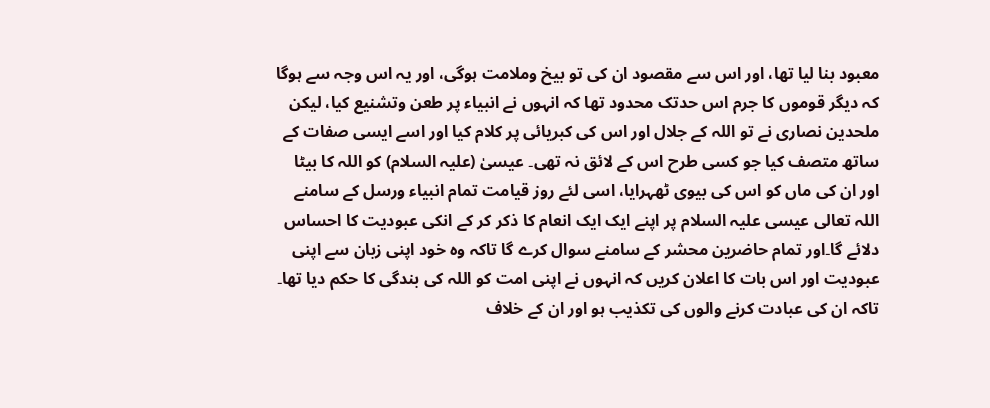معبود بنا لیا تھا، اور اس سے مقصود ان کی تو بیخ وملامت ہوگی، اور یہ اس وجہ سے ہوگا کہ دیگر قوموں کا جرم اس حدتک محدود تھا کہ انہوں نے انبیاء پر طعن وتشنیع کیا، لیکن ملحدین نصاری نے تو اللہ کے جلال اور اس کی کبریائی پر کلام کیا اور اسے ایسی صفات کے ساتھ متصف کیا جو کسی طرح اس کے لائق نہ تھی۔ عیسیٰ (علیہ السلام) کو اللہ کا بیٹا اور ان کی ماں کو اس کی بیوی ٹھہرایا، اسی لئے روز قیامت تمام انبیاء ورسل کے سامنے اللہ تعالی عیسی علیہ السلام پر اپنے ایک ایک انعام کا ذکر کر کے انکی عبودیت کا احساس دلائے گا۔اور تمام حاضرین محشر کے سامنے سوال کرے گا تاکہ وہ خود اپنی زبان سے اپنی عبودیت اور اس بات کا اعلان کریں کہ انہوں نے اپنی امت کو اللہ کی بندگی کا حکم دیا تھا۔ تاکہ ان کی عبادت کرنے والوں کی تکذیب ہو اور ان کے خلاف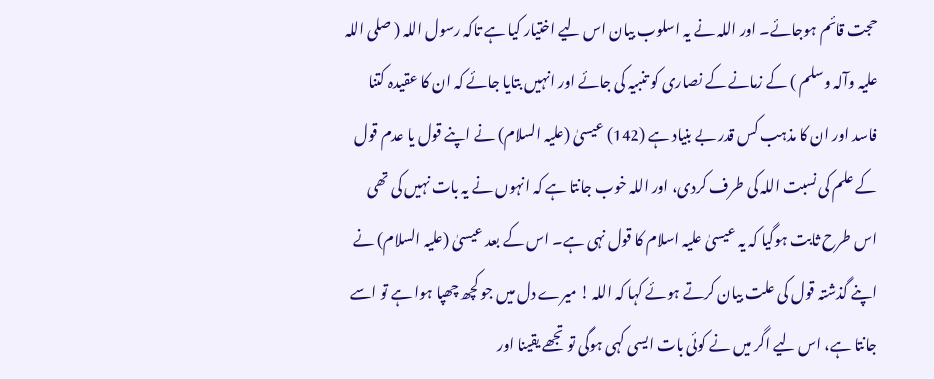حجت قائم ہوجائے۔ اور اللہ نے یہ اسلوب بیان اس لیے اختیار کیا ہے تاکہ رسول اللہ ( صلی اللہ علیہ وآلہ وسلم ) کے زمانے کے نصاری کو تنبیہ کی جائے اور انہیں بتایا جائے کہ ان کا عقیدہ کتنا فاسد اور ان کا مذہب کس قدر بے بنیاد ہے (142) عیسیٰ (علیہ السلام) نے اپنے قول یا عدم قول کے علم کی نسبت اللہ کی طرف کردی، اور اللہ خوب جانتا ہے کہ انہوں نے یہ بات نہیں کی تھی اس طرح ثابت ہوگیا کہ یہ عیسیٰ علیہ اسلام کا قول نہی ہے۔ اس کے بعد عیسیٰ (علیہ السلام) نے اپنے گذشتہ قول کی علت بیان کرتے ہوئے کہا کہ اللہ ! میرے دل میں جو کچھ چھپا ہوا ہے تو اسے جانتا ہے، اس لیے اگر میں نے کوئی بات ایسی کہی ہوگی تو تجھے یقینا اور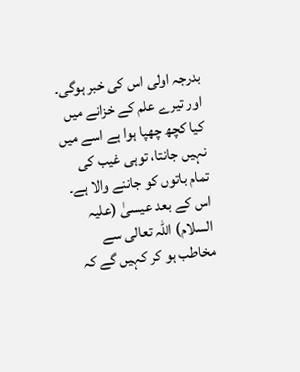بدرجہ اولی اس کی خبر ہوگی۔ اور تیرے علم کے خزانے میں کیا کچھ چھپا ہوا ہے اسے میں نہیں جانتا، توہی غیب کی تمام باتوں کو جاننے والا ہے۔ اس کے بعد عیسیٰ (علیہ السلام) اللہ تعالی سے مخاطب ہو کر کہیں گے کہ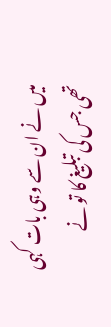میں نے ان سے وہی بات کہی تھی جس کی تبلیغ کا تو نے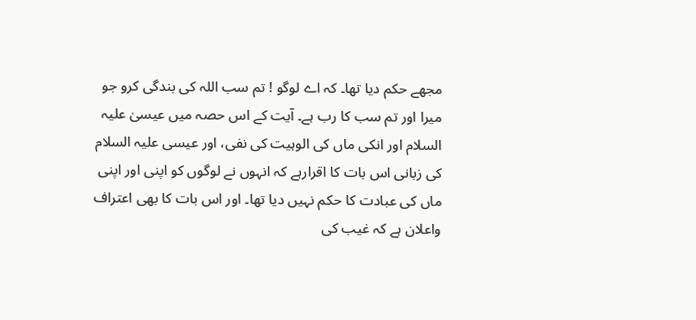مجھے حکم دیا تھا۔ کہ اے لوگو ! تم سب اللہ کی بندگی کرو جو میرا اور تم سب کا رب ہے۔ آیت کے اس حصہ میں عیسیٰ علیہ السلام اور انکی ماں کی الوہیت کی نفی، اور عیسی علیہ السلام کی زبانی اس بات کا اقرارہے کہ انہوں نے لوگوں کو اپنی اور اپنی ماں کی عبادت کا حکم نہیں دیا تھا۔ اور اس بات کا بھی اعتراف واعلان ہے کہ غیب کی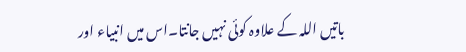باتیں اللہ کے علاوہ کوئی نہیں جانتا۔اس میں انبیاء اور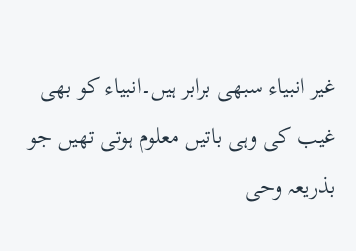غیر انبیاء سبھی برابر ہیں۔انبیاء کو بھی غیب کی وہی باتیں معلوم ہوتی تھیں جو بذریعہ وحی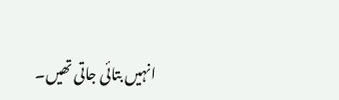انہیں بتائی جاتی تھیں۔